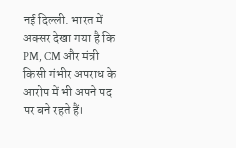नई दिल्ली. भारत में अक्सर देखा गया है कि PM, CM और मंत्री किसी गंभीर अपराध के आरोप में भी अपने पद पर बने रहते हैं।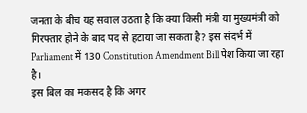जनता के बीच यह सवाल उठता है कि क्या किसी मंत्री या मुख्यमंत्री को गिरफ्तार होने के बाद पद से हटाया जा सकता है? इस संदर्भ में Parliament में 130 Constitution Amendment Bill पेश किया जा रहा है।
इस बिल का मकसद है कि अगर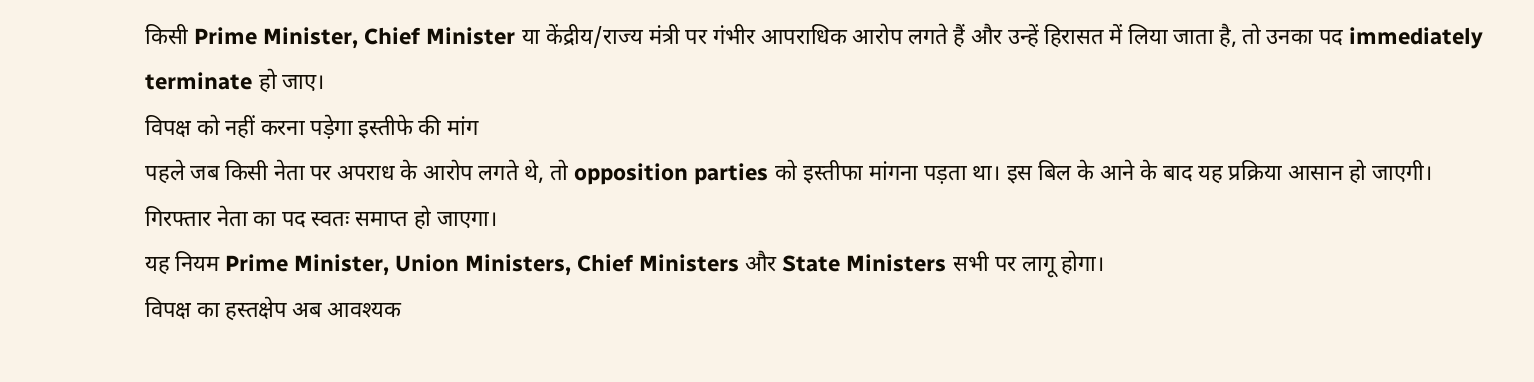किसी Prime Minister, Chief Minister या केंद्रीय/राज्य मंत्री पर गंभीर आपराधिक आरोप लगते हैं और उन्हें हिरासत में लिया जाता है, तो उनका पद immediately terminate हो जाए।
विपक्ष को नहीं करना पड़ेगा इस्तीफे की मांग
पहले जब किसी नेता पर अपराध के आरोप लगते थे, तो opposition parties को इस्तीफा मांगना पड़ता था। इस बिल के आने के बाद यह प्रक्रिया आसान हो जाएगी।
गिरफ्तार नेता का पद स्वतः समाप्त हो जाएगा।
यह नियम Prime Minister, Union Ministers, Chief Ministers और State Ministers सभी पर लागू होगा।
विपक्ष का हस्तक्षेप अब आवश्यक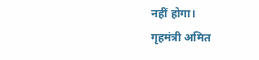नहीं होगा।
गृहमंत्री अमित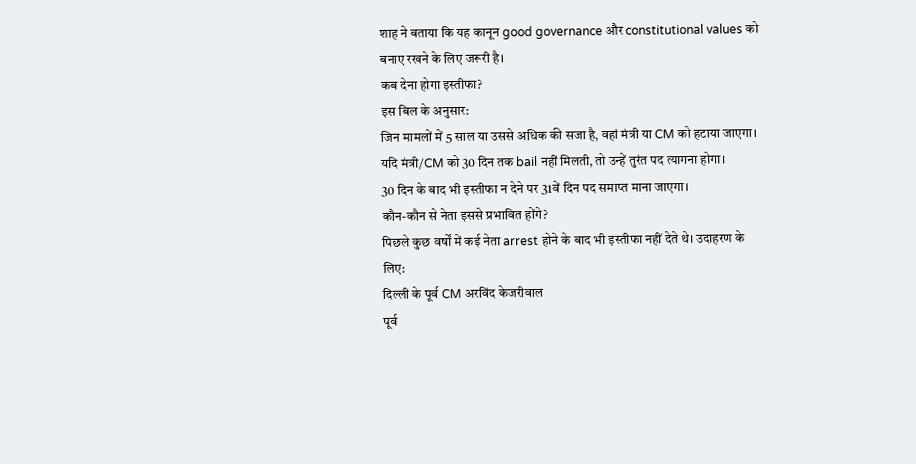शाह ने बताया कि यह कानून good governance और constitutional values को बनाए रखने के लिए जरूरी है।
कब देना होगा इस्तीफा?
इस बिल के अनुसार:
जिन मामलों में 5 साल या उससे अधिक की सजा है, वहां मंत्री या CM को हटाया जाएगा।
यदि मंत्री/CM को 30 दिन तक bail नहीं मिलती, तो उन्हें तुरंत पद त्यागना होगा।
30 दिन के बाद भी इस्तीफा न देने पर 31वें दिन पद समाप्त माना जाएगा।
कौन-कौन से नेता इससे प्रभावित होंगे?
पिछले कुछ वर्षों में कई नेता arrest होने के बाद भी इस्तीफा नहीं देते थे। उदाहरण के लिए:
दिल्ली के पूर्व CM अरविंद केजरीवाल
पूर्व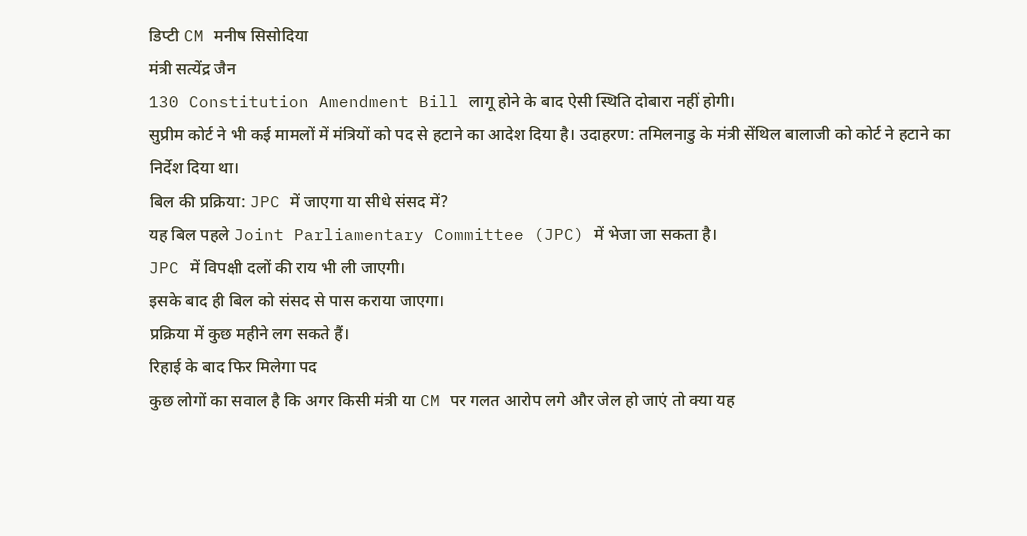डिप्टी CM मनीष सिसोदिया
मंत्री सत्येंद्र जैन
130 Constitution Amendment Bill लागू होने के बाद ऐसी स्थिति दोबारा नहीं होगी।
सुप्रीम कोर्ट ने भी कई मामलों में मंत्रियों को पद से हटाने का आदेश दिया है। उदाहरण: तमिलनाडु के मंत्री सेंथिल बालाजी को कोर्ट ने हटाने का निर्देश दिया था।
बिल की प्रक्रिया: JPC में जाएगा या सीधे संसद में?
यह बिल पहले Joint Parliamentary Committee (JPC) में भेजा जा सकता है।
JPC में विपक्षी दलों की राय भी ली जाएगी।
इसके बाद ही बिल को संसद से पास कराया जाएगा।
प्रक्रिया में कुछ महीने लग सकते हैं।
रिहाई के बाद फिर मिलेगा पद
कुछ लोगों का सवाल है कि अगर किसी मंत्री या CM पर गलत आरोप लगे और जेल हो जाएं तो क्या यह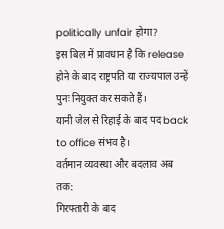politically unfair होगा?
इस बिल में प्रावधान है कि release होने के बाद राष्ट्रपति या राज्यपाल उन्हें पुनः नियुक्त कर सकते हैं।
यानी जेल से रिहाई के बाद पद back to office संभव है।
वर्तमान व्यवस्था और बदलाव अब तक:
गिरफ्तारी के बाद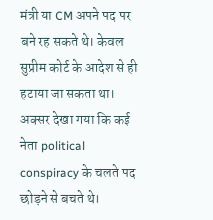मंत्री या CM अपने पद पर बने रह सकते थे। केवल सुप्रीम कोर्ट के आदेश से ही हटाया जा सकता था। अक्सर देखा गया कि कई नेता political conspiracy के चलते पद छोड़ने से बचते थे।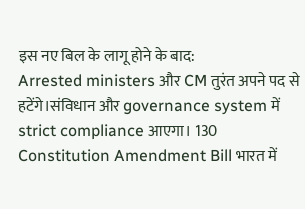इस नए बिल के लागू होने के बाद:
Arrested ministers और CM तुरंत अपने पद से हटेंगे।संविधान और governance system में strict compliance आएगा। 130 Constitution Amendment Bill भारत में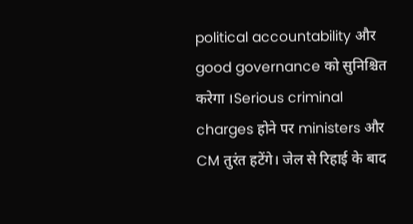political accountability और good governance को सुनिश्चित करेगा ।Serious criminal charges होने पर ministers और CM तुरंत हटेंगे। जेल से रिहाई के बाद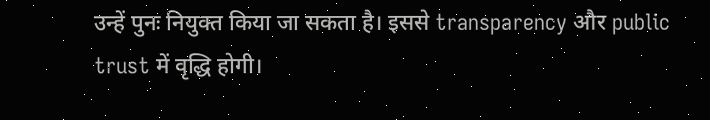उन्हें पुनः नियुक्त किया जा सकता है। इससे transparency और public trust में वृद्धि होगी।